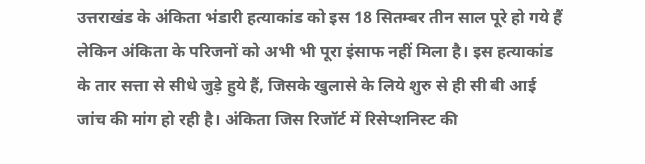उत्तराखंड के अंकिता भंडारी हत्याकांड को इस 18 सितम्बर तीन साल पूरे हो गये हैं लेकिन अंकिता के परिजनों को अभी भी पूरा इंसाफ नहीं मिला है। इस हत्याकांड के तार सत्ता से सीधे जुड़े हुये हैं, जिसके खुलासे के लिये शुरु से ही सी बी आई जांच की मांग हो रही है। अंकिता जिस रिजॉर्ट में रिसेप्शनिस्ट की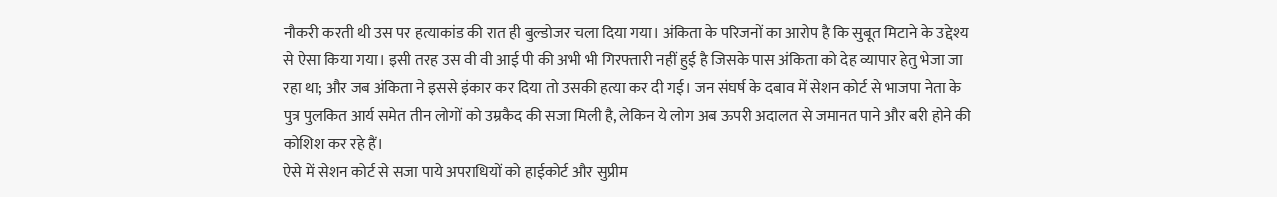नौकरी करती थी उस पर हत्याकांड की रात ही बुल्डोजर चला दिया गया। अंकिता के परिजनों का आरोप है कि सुबूत मिटाने के उद्देश्य से ऐसा किया गया। इसी तरह उस वी वी आई पी की अभी भी गिरफ्तारी नहीं हुई है जिसके पास अंकिता को देह व्यापार हेतु भेजा जा रहा था; और जब अंकिता ने इससे इंकार कर दिया तो उसकी हत्या कर दी गई। जन संघर्ष के दबाव में सेशन कोर्ट से भाजपा नेता के पुत्र पुलकित आर्य समेत तीन लोगों को उम्रकैद की सजा मिली है, लेकिन ये लोग अब ऊपरी अदालत से जमानत पाने और बरी होने की कोशिश कर रहे हैं।
ऐसे में सेशन कोर्ट से सजा पाये अपराधियों को हाईकोर्ट और सुप्रीम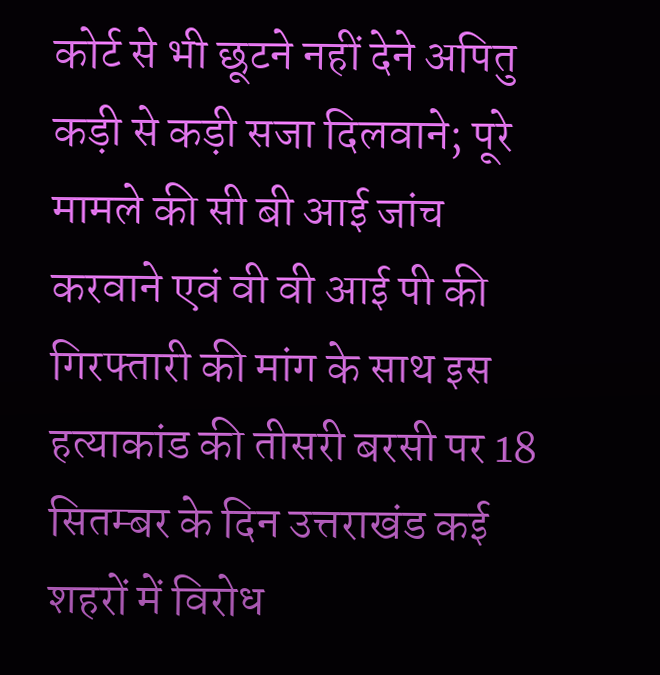कोर्ट से भी छूटने नहीं देने अपितु कड़ी से कड़ी सजा दिलवाने; पूरे मामले की सी बी आई जांच करवाने एवं वी वी आई पी की गिरफ्तारी की मांग के साथ इस हत्याकांड की तीसरी बरसी पर 18 सितम्बर के दिन उत्तराखंड कई शहरों में विरोध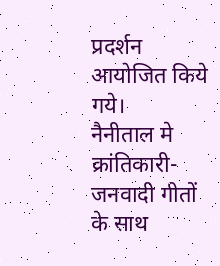प्रदर्शन आयोजित किये गये।
नैनीताल मे क्रांतिकारी-जनवादी गीतों के साथ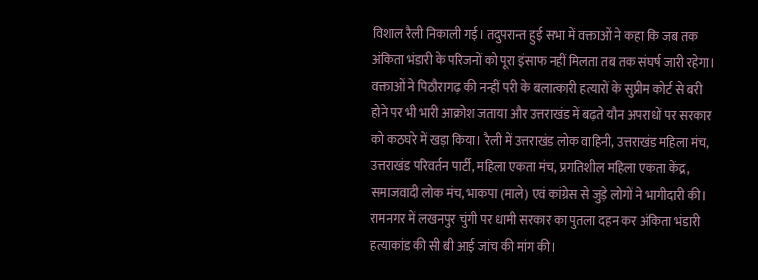विशाल रैली निकाली गई। तदुपरान्त हुई सभा में वक्ताओं ने कहा कि जब तक अंकिता भंडारी के परिजनों को पूरा इंसाफ नहीं मिलता तब तक संघर्ष जारी रहेगा। वक्ताओं ने पिठौरागढ़ की नन्हीं परी के बलात्कारी हत्यारों के सुप्रीम कोर्ट से बरी होने पर भी भारी आक्रोश जताया और उत्तराखंड में बढ़ते यौन अपराधों पर सरकार को कठघरे में खड़ा किया। रैली में उत्तराखंड लोक वाहिनी, उत्तराखंड महिला मंच, उत्तराखंड परिवर्तन पार्टी, महिला एकता मंच, प्रगतिशील महिला एकता केंद्र, समाजवादी लोक मंच, भाकपा (माले) एवं कांग्रेस से जुड़े लोगों ने भागीदारी की।
रामनगर में लखनपुर चुंगी पर धामी सरकार का पुतला दहन कर अंकिता भंडारी हत्याकांड की सी बी आई जांच की मांग की।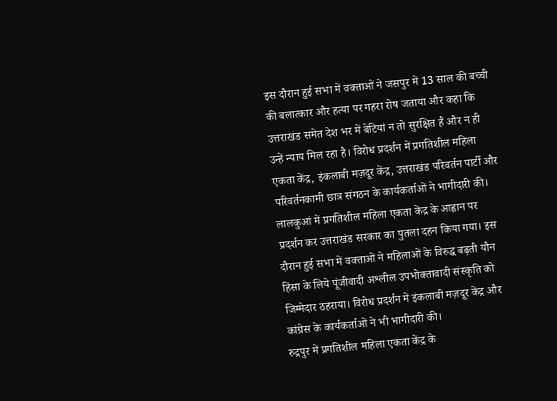इस दौरान हुई सभा में वक्ताओं ने जसपुर में 13 साल की बच्ची की बलात्कार और हत्या पर गहरा रोष जताया और कहा कि उत्तराखंड समेत देश भर में बेटियां न तो सुरक्षित हैं और न ही उन्हें न्याय मिल रहा है। विरोध प्रदर्शन में प्रगतिशील महिला एकता केंद्र, इंकलाबी मज़दूर केंद्र, उत्तराखंड परिवर्तन पार्टी और परिवर्तनकामी छात्र संगठन के कार्यकर्ताओं ने भागीदारी की।
लालकुआं में प्रगतिशील महिला एकता केंद्र के आह्वान पर प्रदर्शन कर उत्तराखंड सरकार का पुतला दहन किया गया। इस दौरान हुई सभा में वक्ताओं ने महिलाओं के विरुद्ध बढ़ती यौन हिंसा के लिये पूंजीवादी अश्लील उपभोक्तावादी संस्कृति को जिम्मेदार ठहराया। विरोध प्रदर्शन में इंकलाबी मज़दूर केंद्र और कांग्रेस के कार्यकर्ताओं ने भी भागीदारी की।
रुद्रपुर में प्रगतिशील महिला एकता केंद्र के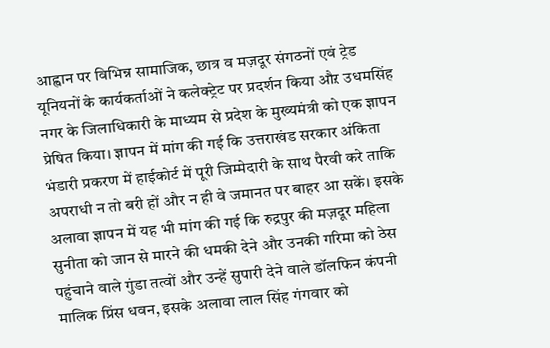आह्वान पर विभिन्न सामाजिक, छात्र व मज़दूर संगठनों एवं ट्रेड यूनियनों के कार्यकर्ताओं ने कलेक्ट्रेट पर प्रदर्शन किया औऱ उधमसिंह नगर के जिलाधिकारी के माध्यम से प्रदेश के मुख्यमंत्री को एक ज्ञापन प्रेषित किया। ज्ञापन में मांग की गई कि उत्तराखंड सरकार अंकिता भंडारी प्रकरण में हाईकोर्ट में पूरी जिम्मेदारी के साथ पैरवी करे ताकि अपराधी न तो बरी हों और न ही वे जमानत पर बाहर आ सकें। इसके अलावा ज्ञापन में यह भी मांग की गई कि रुद्रपुर की मज़दूर महिला सुनीता को जान से मारने की धमकी देने और उनकी गरिमा को ठेस पहुंचाने वाले गुंडा तत्वों और उन्हें सुपारी देने वाले डॉलफिन कंपनी मालिक प्रिंस धवन, इसके अलावा लाल सिंह गंगवार को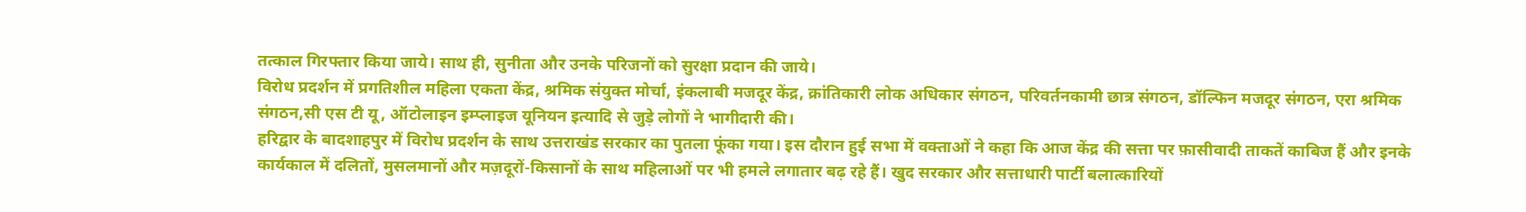तत्काल गिरफ्तार किया जाये। साथ ही, सुनीता और उनके परिजनों को सुरक्षा प्रदान की जाये।
विरोध प्रदर्शन में प्रगतिशील महिला एकता केंद्र, श्रमिक संयुक्त मोर्चा, इंकलाबी मजदूर केंद्र, क्रांतिकारी लोक अधिकार संगठन, परिवर्तनकामी छात्र संगठन, डॉल्फिन मजदूर संगठन, एरा श्रमिक संगठन,सी एस टी यू, ऑटोलाइन इम्प्लाइज यूनियन इत्यादि से जुड़े लोगों ने भागीदारी की।
हरिद्वार के बादशाहपुर में विरोध प्रदर्शन के साथ उत्तराखंड सरकार का पुतला फूंका गया। इस दौरान हुई सभा में वक्ताओं ने कहा कि आज केंद्र की सत्ता पर फ़ासीवादी ताकतें काबिज हैं और इनके कार्यकाल में दलितों, मुसलमानों और मज़दूरों-किसानों के साथ महिलाओं पर भी हमले लगातार बढ़ रहे हैं। खुद सरकार और सत्ताधारी पार्टी बलात्कारियों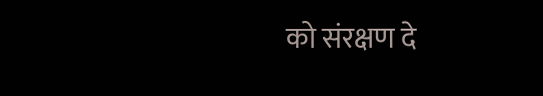को संरक्षण दे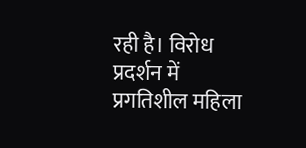रही है। विरोध प्रदर्शन में प्रगतिशील महिला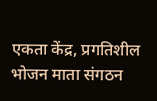एकता केंद्र, प्रगतिशील भोजन माता संगठन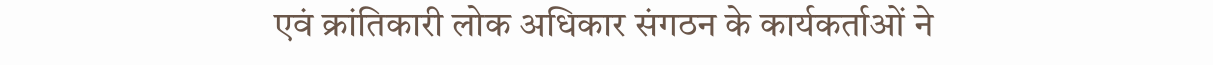एवं क्रांतिकारी लोक अधिकार संगठन के कार्यकर्ताओं ने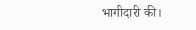भागीदारी की।